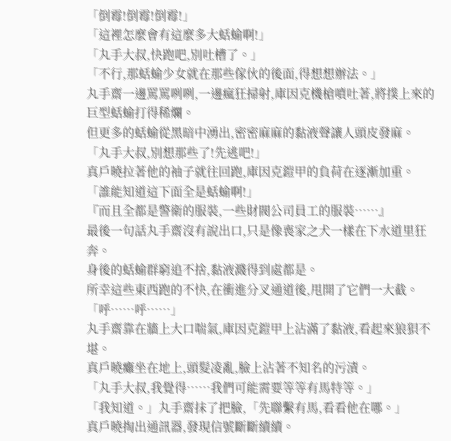「倒霉!倒霉!倒霉!」
「這裡怎麼會有這麼多大蛞蝓啊!」
「丸手大叔,快跑吧,別吐槽了。」
「不行,那蛞蝓少女就在那些傢伙的後面,得想想辦法。」
丸手齋一邊罵罵咧咧,一邊瘋狂掃射,庫因克機槍噴吐著,將撲上來的巨型蛞蝓打得稀爛。
但更多的蛞蝓從黑暗中湧出,密密麻麻的黏液聲讓人頭皮發麻。
「丸手大叔,別想那些了!先逃吧!」
真戶曉拉著他的袖子就往回跑,庫因克鎧甲的負荷在逐漸加重。
「誰能知道這下面全是蛞蝓啊!」
『而且全都是警衛的服裝,一些財閥公司員工的服裝……』
最後一句話丸手齋沒有說出口,只是像喪家之犬一樣在下水道里狂奔。
身後的蛞蝓群窮追不捨,黏液濺得到處都是。
所幸這些東西跑的不快,在衝進分叉通道後,甩開了它們一大截。
「呼……呼……」
丸手齋靠在牆上大口喘氣,庫因克鎧甲上沾滿了黏液,看起來狼狽不堪。
真戶曉癱坐在地上,頭髮凌亂,臉上沾著不知名的污漬。
「丸手大叔,我覺得……我們可能需要等等有馬特等。」
「我知道。」丸手齋抹了把臉,「先聯繫有馬,看看他在哪。」
真戶曉掏出通訊器,發現信號斷斷續續。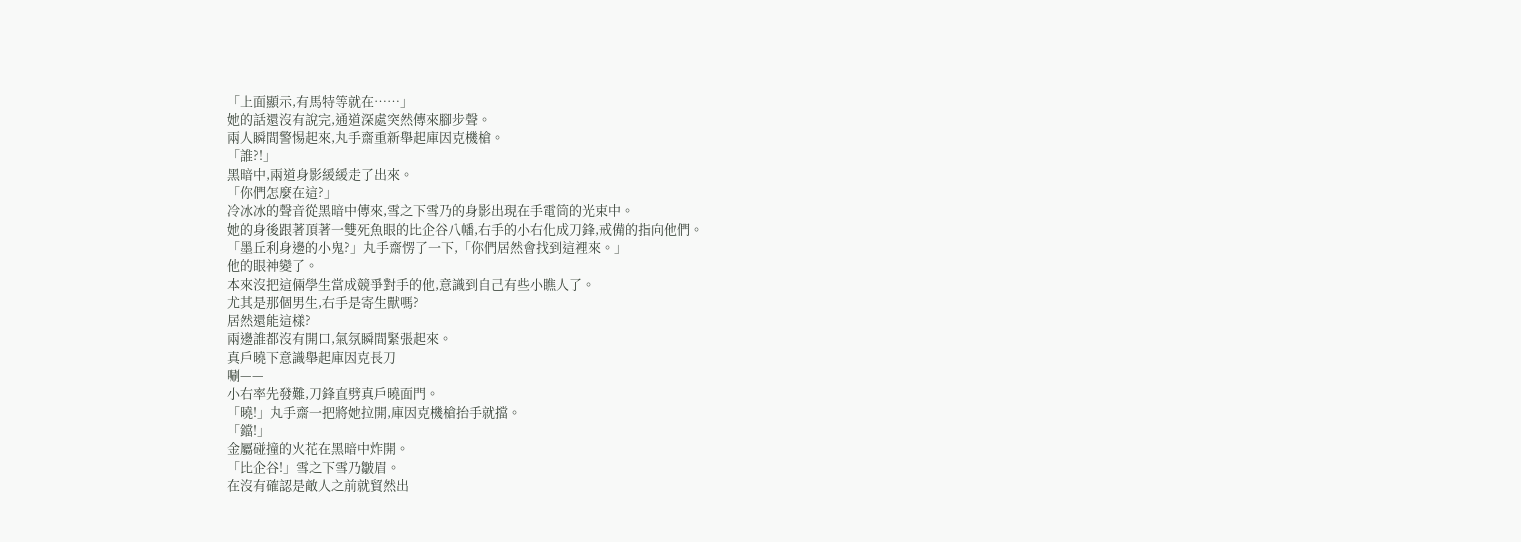「上面顯示,有馬特等就在……」
她的話還沒有說完,通道深處突然傳來腳步聲。
兩人瞬間警惕起來,丸手齋重新舉起庫因克機槍。
「誰?!」
黑暗中,兩道身影緩緩走了出來。
「你們怎麼在這?」
冷冰冰的聲音從黑暗中傳來,雪之下雪乃的身影出現在手電筒的光束中。
她的身後跟著頂著一雙死魚眼的比企谷八幡,右手的小右化成刀鋒,戒備的指向他們。
「墨丘利身邊的小鬼?」丸手齋愣了一下,「你們居然會找到這裡來。」
他的眼神變了。
本來沒把這倆學生當成競爭對手的他,意識到自己有些小瞧人了。
尤其是那個男生,右手是寄生獸嗎?
居然還能這樣?
兩邊誰都沒有開口,氣氛瞬間緊張起來。
真戶曉下意識舉起庫因克長刀
唰——
小右率先發難,刀鋒直劈真戶曉面門。
「曉!」丸手齋一把將她拉開,庫因克機槍抬手就擋。
「鐺!」
金屬碰撞的火花在黑暗中炸開。
「比企谷!」雪之下雪乃皺眉。
在沒有確認是敵人之前就貿然出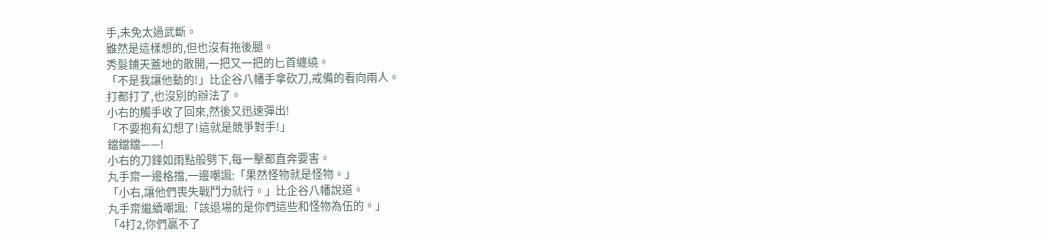手,未免太過武斷。
雖然是這樣想的,但也沒有拖後腿。
秀髮鋪天蓋地的散開,一把又一把的匕首纏繞。
「不是我讓他動的!」比企谷八幡手拿砍刀,戒備的看向兩人。
打都打了,也沒別的辦法了。
小右的觸手收了回來,然後又迅速彈出!
「不要抱有幻想了!這就是競爭對手!」
鐺鐺鐺——!
小右的刀鋒如雨點般劈下,每一擊都直奔要害。
丸手齋一邊格擋,一邊嘲諷:「果然怪物就是怪物。」
「小右,讓他們喪失戰鬥力就行。」比企谷八幡說道。
丸手齋繼續嘲諷:「該退場的是你們這些和怪物為伍的。」
「4打2,你們贏不了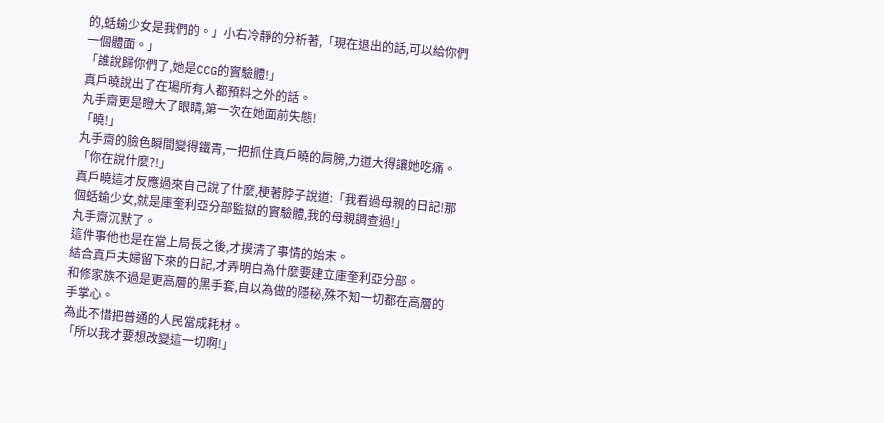的,蛞蝓少女是我們的。」小右冷靜的分析著,「現在退出的話,可以給你們一個體面。」
「誰說歸你們了,她是CCG的實驗體!」
真戶曉說出了在場所有人都預料之外的話。
丸手齋更是瞪大了眼睛,第一次在她面前失態!
「曉!」
丸手齋的臉色瞬間變得鐵青,一把抓住真戶曉的肩膀,力道大得讓她吃痛。
「你在說什麼?!」
真戶曉這才反應過來自己說了什麼,梗著脖子說道:「我看過母親的日記!那個蛞蝓少女,就是庫奎利亞分部監獄的實驗體,我的母親調查過!」
丸手齋沉默了。
這件事他也是在當上局長之後,才摸清了事情的始末。
結合真戶夫婦留下來的日記,才弄明白為什麼要建立庫奎利亞分部。
和修家族不過是更高層的黑手套,自以為做的隱秘,殊不知一切都在高層的手掌心。
為此不惜把普通的人民當成耗材。
「所以我才要想改變這一切啊!」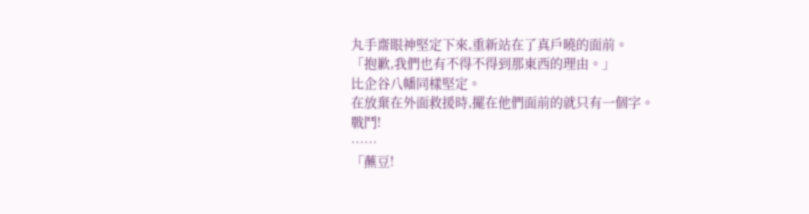丸手齋眼神堅定下來,重新站在了真戶曉的面前。
「抱歉,我們也有不得不得到那東西的理由。」
比企谷八幡同樣堅定。
在放棄在外面救援時,擺在他們面前的就只有一個字。
戰鬥!
……
「蘸豆!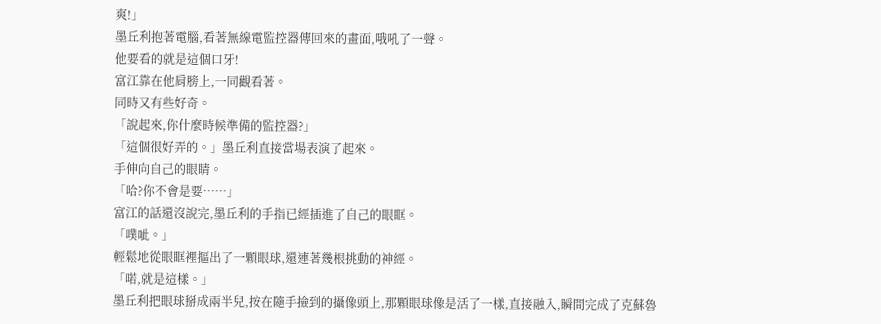爽!」
墨丘利抱著電腦,看著無線電監控器傳回來的畫面,哦吼了一聲。
他要看的就是這個口牙!
富江靠在他肩膀上,一同觀看著。
同時又有些好奇。
「說起來,你什麼時候準備的監控器?」
「這個很好弄的。」墨丘利直接當場表演了起來。
手伸向自己的眼睛。
「哈?你不會是要……」
富江的話還沒說完,墨丘利的手指已經插進了自己的眼眶。
「噗呲。」
輕鬆地從眼眶裡摳出了一顆眼球,還連著幾根挑動的神經。
「喏,就是這樣。」
墨丘利把眼球掰成兩半兒,按在隨手撿到的攝像頭上,那顆眼球像是活了一樣,直接融入,瞬間完成了克蘇魯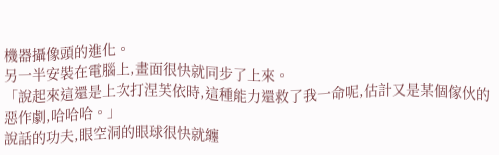機器攝像頭的進化。
另一半安裝在電腦上,畫面很快就同步了上來。
「說起來這還是上次打涅芙依時,這種能力還救了我一命呢,估計又是某個傢伙的惡作劇,哈哈哈。」
說話的功夫,眼空洞的眼球很快就纏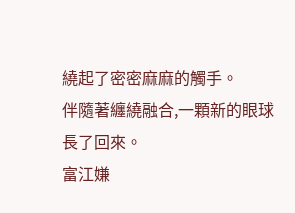繞起了密密麻麻的觸手。
伴隨著纏繞融合,一顆新的眼球長了回來。
富江嫌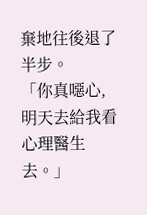棄地往後退了半步。
「你真噁心,明天去給我看心理醫生去。」